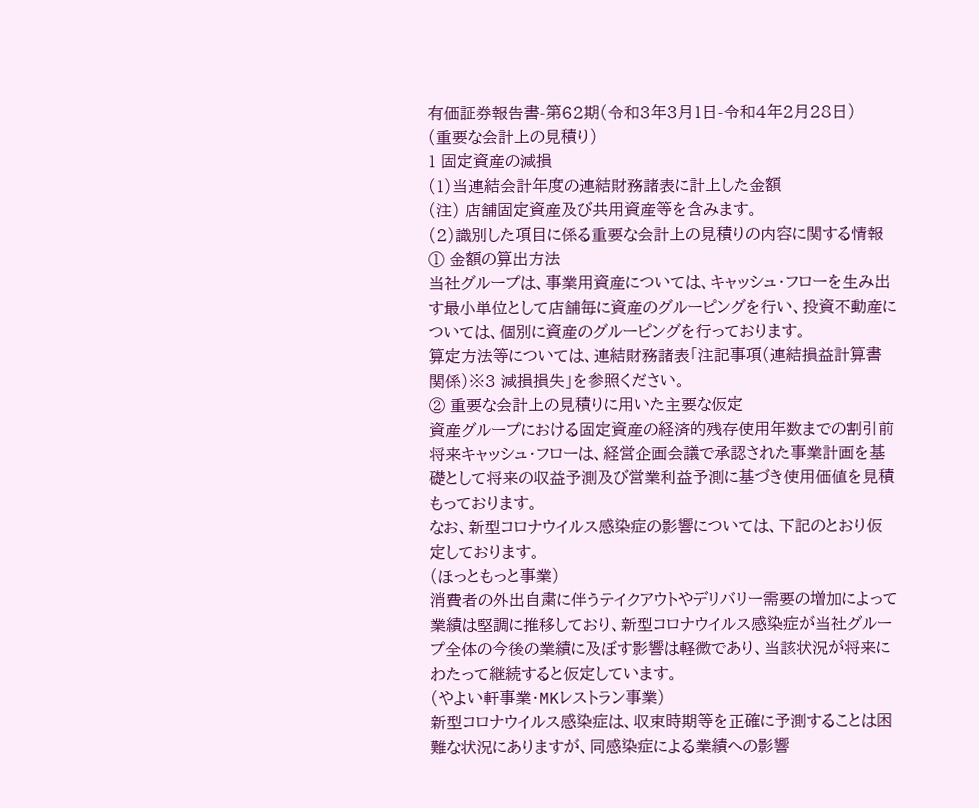有価証券報告書-第62期(令和3年3月1日-令和4年2月28日)
(重要な会計上の見積り)
1 固定資産の減損
(1)当連結会計年度の連結財務諸表に計上した金額
(注) 店舗固定資産及び共用資産等を含みます。
(2)識別した項目に係る重要な会計上の見積りの内容に関する情報
① 金額の算出方法
当社グループは、事業用資産については、キャッシュ・フローを生み出す最小単位として店舗毎に資産のグルーピングを行い、投資不動産については、個別に資産のグルーピングを行っております。
算定方法等については、連結財務諸表「注記事項(連結損益計算書関係)※3 減損損失」を参照ください。
② 重要な会計上の見積りに用いた主要な仮定
資産グループにおける固定資産の経済的残存使用年数までの割引前将来キャッシュ・フローは、経営企画会議で承認された事業計画を基礎として将来の収益予測及び営業利益予測に基づき使用価値を見積もっております。
なお、新型コロナウイルス感染症の影響については、下記のとおり仮定しております。
(ほっともっと事業)
消費者の外出自粛に伴うテイクアウトやデリバリー需要の増加によって業績は堅調に推移しており、新型コロナウイルス感染症が当社グループ全体の今後の業績に及ぼす影響は軽微であり、当該状況が将来にわたって継続すると仮定しています。
(やよい軒事業・MKレストラン事業)
新型コロナウイルス感染症は、収束時期等を正確に予測することは困難な状況にありますが、同感染症による業績への影響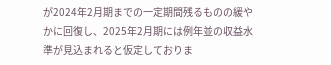が2024年2月期までの一定期間残るものの緩やかに回復し、2025年2月期には例年並の収益水準が見込まれると仮定しておりま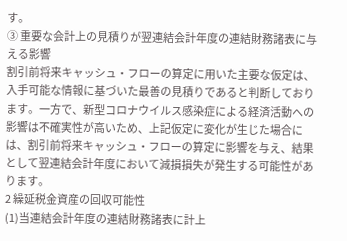す。
③ 重要な会計上の見積りが翌連結会計年度の連結財務諸表に与える影響
割引前将来キャッシュ・フローの算定に用いた主要な仮定は、入手可能な情報に基づいた最善の見積りであると判断しております。一方で、新型コロナウイルス感染症による経済活動への影響は不確実性が高いため、上記仮定に変化が生じた場合には、割引前将来キャッシュ・フローの算定に影響を与え、結果として翌連結会計年度において減損損失が発生する可能性があります。
2 繰延税金資産の回収可能性
(1)当連結会計年度の連結財務諸表に計上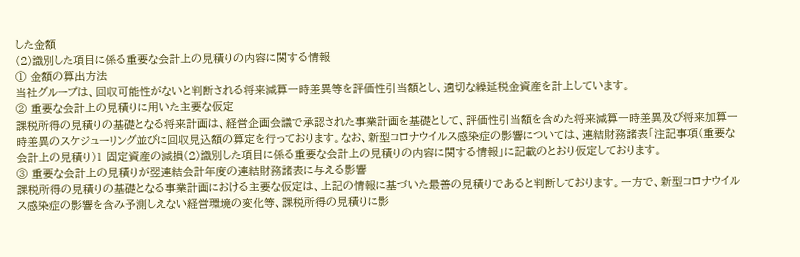した金額
(2)識別した項目に係る重要な会計上の見積りの内容に関する情報
① 金額の算出方法
当社グループは、回収可能性がないと判断される将来減算一時差異等を評価性引当額とし、適切な繰延税金資産を計上しています。
② 重要な会計上の見積りに用いた主要な仮定
課税所得の見積りの基礎となる将来計画は、経営企画会議で承認された事業計画を基礎として、評価性引当額を含めた将来減算一時差異及び将来加算一時差異のスケジューリング並びに回収見込額の算定を行っております。なお、新型コロナウイルス感染症の影響については、連結財務諸表「注記事項(重要な会計上の見積り)1 固定資産の減損(2)識別した項目に係る重要な会計上の見積りの内容に関する情報」に記載のとおり仮定しております。
③ 重要な会計上の見積りが翌連結会計年度の連結財務諸表に与える影響
課税所得の見積りの基礎となる事業計画における主要な仮定は、上記の情報に基づいた最善の見積りであると判断しております。一方で、新型コロナウイルス感染症の影響を含み予測しえない経営環境の変化等、課税所得の見積りに影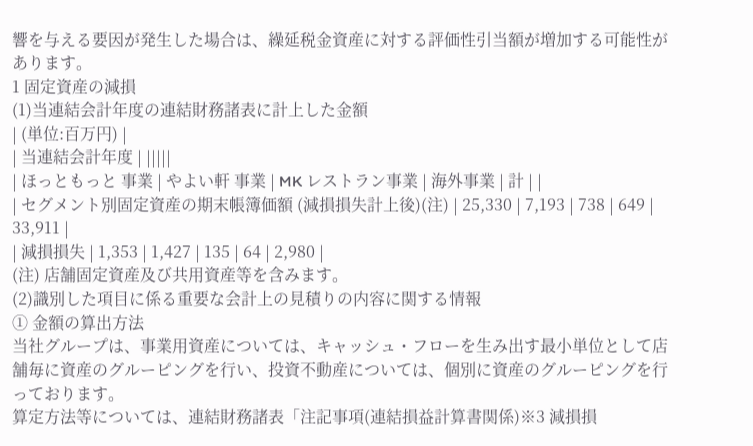響を与える要因が発生した場合は、繰延税金資産に対する評価性引当額が増加する可能性があります。
1 固定資産の減損
(1)当連結会計年度の連結財務諸表に計上した金額
| (単位:百万円) |
| 当連結会計年度 | |||||
| ほっともっと 事業 | やよい軒 事業 | MK レストラン事業 | 海外事業 | 計 | |
| セグメント別固定資産の期末帳簿価額 (減損損失計上後)(注) | 25,330 | 7,193 | 738 | 649 | 33,911 |
| 減損損失 | 1,353 | 1,427 | 135 | 64 | 2,980 |
(注) 店舗固定資産及び共用資産等を含みます。
(2)識別した項目に係る重要な会計上の見積りの内容に関する情報
① 金額の算出方法
当社グループは、事業用資産については、キャッシュ・フローを生み出す最小単位として店舗毎に資産のグルーピングを行い、投資不動産については、個別に資産のグルーピングを行っております。
算定方法等については、連結財務諸表「注記事項(連結損益計算書関係)※3 減損損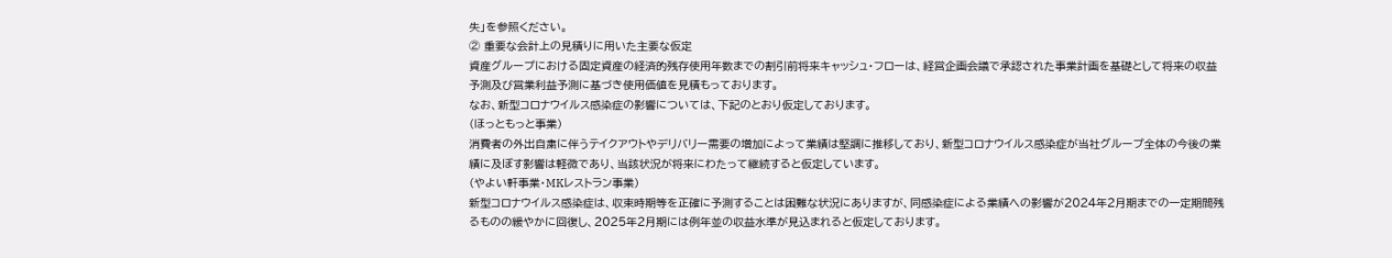失」を参照ください。
② 重要な会計上の見積りに用いた主要な仮定
資産グループにおける固定資産の経済的残存使用年数までの割引前将来キャッシュ・フローは、経営企画会議で承認された事業計画を基礎として将来の収益予測及び営業利益予測に基づき使用価値を見積もっております。
なお、新型コロナウイルス感染症の影響については、下記のとおり仮定しております。
(ほっともっと事業)
消費者の外出自粛に伴うテイクアウトやデリバリー需要の増加によって業績は堅調に推移しており、新型コロナウイルス感染症が当社グループ全体の今後の業績に及ぼす影響は軽微であり、当該状況が将来にわたって継続すると仮定しています。
(やよい軒事業・MKレストラン事業)
新型コロナウイルス感染症は、収束時期等を正確に予測することは困難な状況にありますが、同感染症による業績への影響が2024年2月期までの一定期間残るものの緩やかに回復し、2025年2月期には例年並の収益水準が見込まれると仮定しております。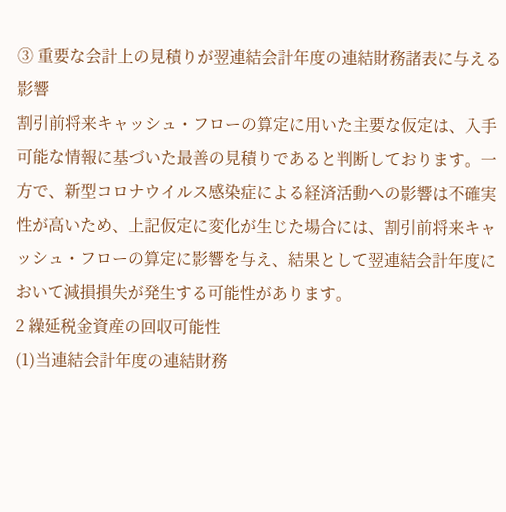③ 重要な会計上の見積りが翌連結会計年度の連結財務諸表に与える影響
割引前将来キャッシュ・フローの算定に用いた主要な仮定は、入手可能な情報に基づいた最善の見積りであると判断しております。一方で、新型コロナウイルス感染症による経済活動への影響は不確実性が高いため、上記仮定に変化が生じた場合には、割引前将来キャッシュ・フローの算定に影響を与え、結果として翌連結会計年度において減損損失が発生する可能性があります。
2 繰延税金資産の回収可能性
(1)当連結会計年度の連結財務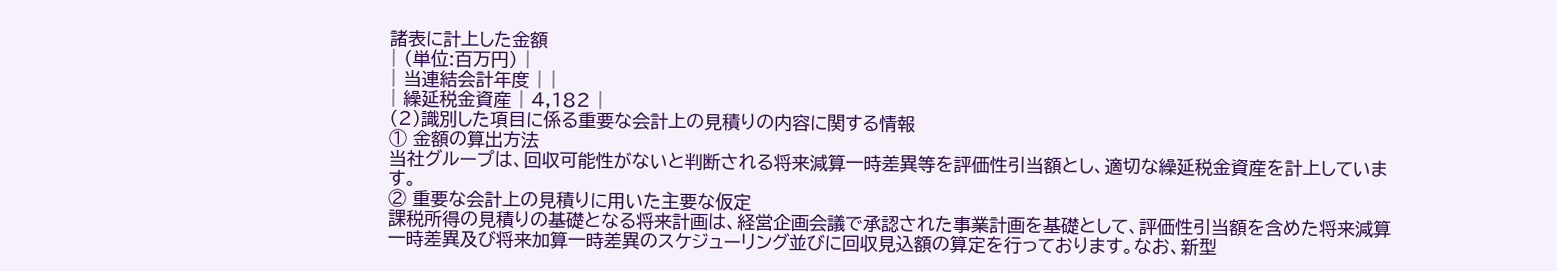諸表に計上した金額
| (単位:百万円) |
| 当連結会計年度 | |
| 繰延税金資産 | 4,182 |
(2)識別した項目に係る重要な会計上の見積りの内容に関する情報
① 金額の算出方法
当社グループは、回収可能性がないと判断される将来減算一時差異等を評価性引当額とし、適切な繰延税金資産を計上しています。
② 重要な会計上の見積りに用いた主要な仮定
課税所得の見積りの基礎となる将来計画は、経営企画会議で承認された事業計画を基礎として、評価性引当額を含めた将来減算一時差異及び将来加算一時差異のスケジューリング並びに回収見込額の算定を行っております。なお、新型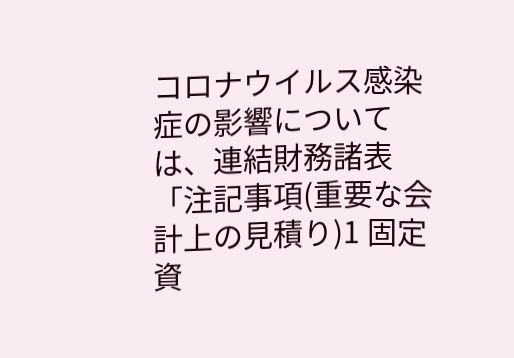コロナウイルス感染症の影響については、連結財務諸表「注記事項(重要な会計上の見積り)1 固定資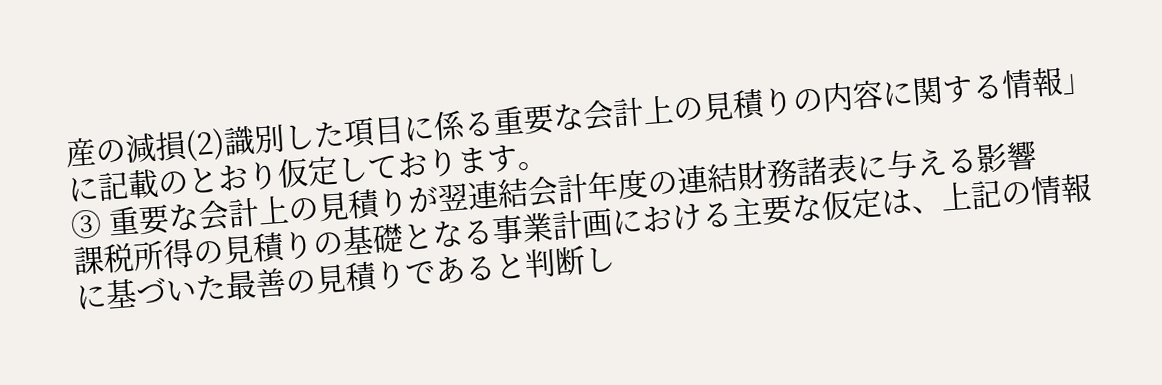産の減損(2)識別した項目に係る重要な会計上の見積りの内容に関する情報」に記載のとおり仮定しております。
③ 重要な会計上の見積りが翌連結会計年度の連結財務諸表に与える影響
課税所得の見積りの基礎となる事業計画における主要な仮定は、上記の情報に基づいた最善の見積りであると判断し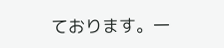ております。一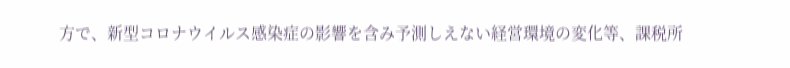方で、新型コロナウイルス感染症の影響を含み予測しえない経営環境の変化等、課税所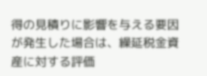得の見積りに影響を与える要因が発生した場合は、繰延税金資産に対する評価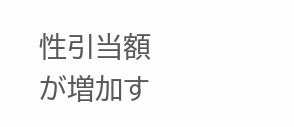性引当額が増加す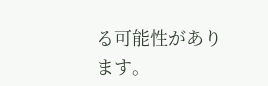る可能性があります。